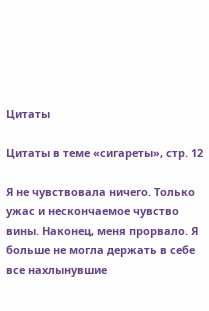Цитаты

Цитаты в теме «сигареты», стр. 12

Я не чувствовала ничего. Только ужас и нескончаемое чувство вины. Наконец, меня прорвало. Я больше не могла держать в себе все нахлынувшие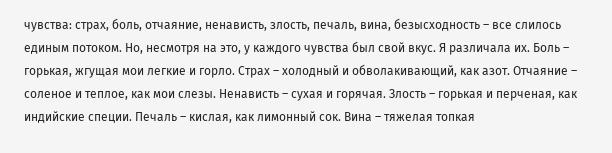чувства: страх, боль, отчаяние, ненависть, злость, печаль, вина, безысходность – все слилось единым потоком. Но, несмотря на это, у каждого чувства был свой вкус. Я различала их. Боль – горькая, жгущая мои легкие и горло. Страх – холодный и обволакивающий, как азот. Отчаяние – соленое и теплое, как мои слезы. Ненависть – сухая и горячая. Злость – горькая и перченая, как индийские специи. Печаль – кислая, как лимонный сок. Вина – тяжелая топкая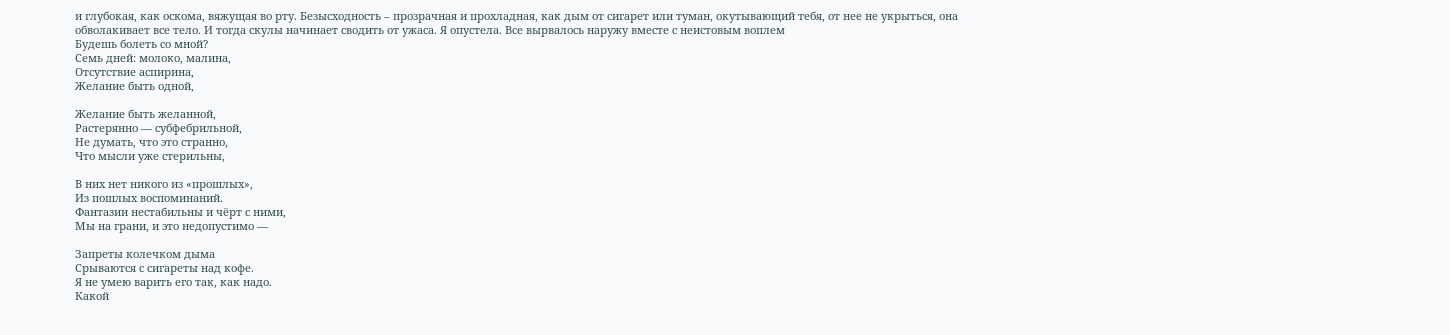и глубокая, как оскома, вяжущая во рту. Безысходность – прозрачная и прохладная, как дым от сигарет или туман, окутывающий тебя, от нее не укрыться, она обволакивает все тело. И тогда скулы начинает сводить от ужаса. Я опустела. Все вырвалось наружу вместе с неистовым воплем
Будешь болеть со мной?
Семь дней: молоко, малина,
Отсутствие аспирина,
Желание быть одной,

Желание быть желанной,
Растерянно — субфебрильной,
Не думать, что это странно,
Что мысли уже стерильны,

В них нет никого из «прошлых»,
Из пошлых воспоминаний.
Фантазии нестабильны и чёрт с ними,
Мы на грани, и это недопустимо —

Запреты колечком дыма
Срываются с сигареты над кофе.
Я не умею варить его так, как надо.
Какой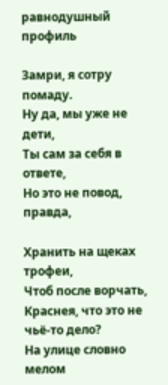равнодушный профиль

Замри, я сотру помаду.
Ну да, мы уже не дети,
Ты сам за себя в ответе,
Но это не повод, правда,

Хранить на щеках трофеи,
Чтоб после ворчать,
Краснея, что это не чьё-то дело?
На улице словно мелом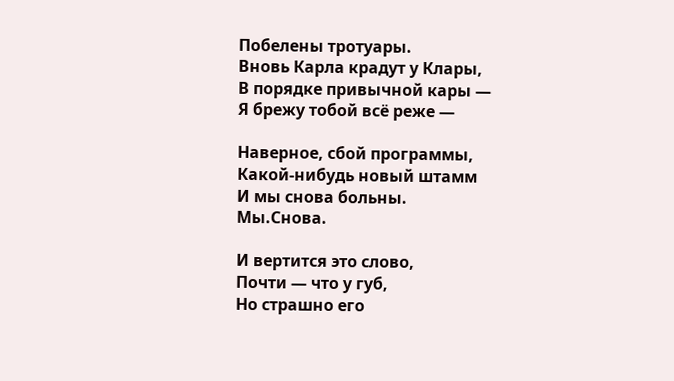Побелены тротуары.
Вновь Карла крадут у Клары,
В порядке привычной кары —
Я брежу тобой всё реже —

Наверное, сбой программы,
Какой-нибудь новый штамм
И мы снова больны.
Мы.Снова.

И вертится это слово,
Почти — что у губ,
Но страшно его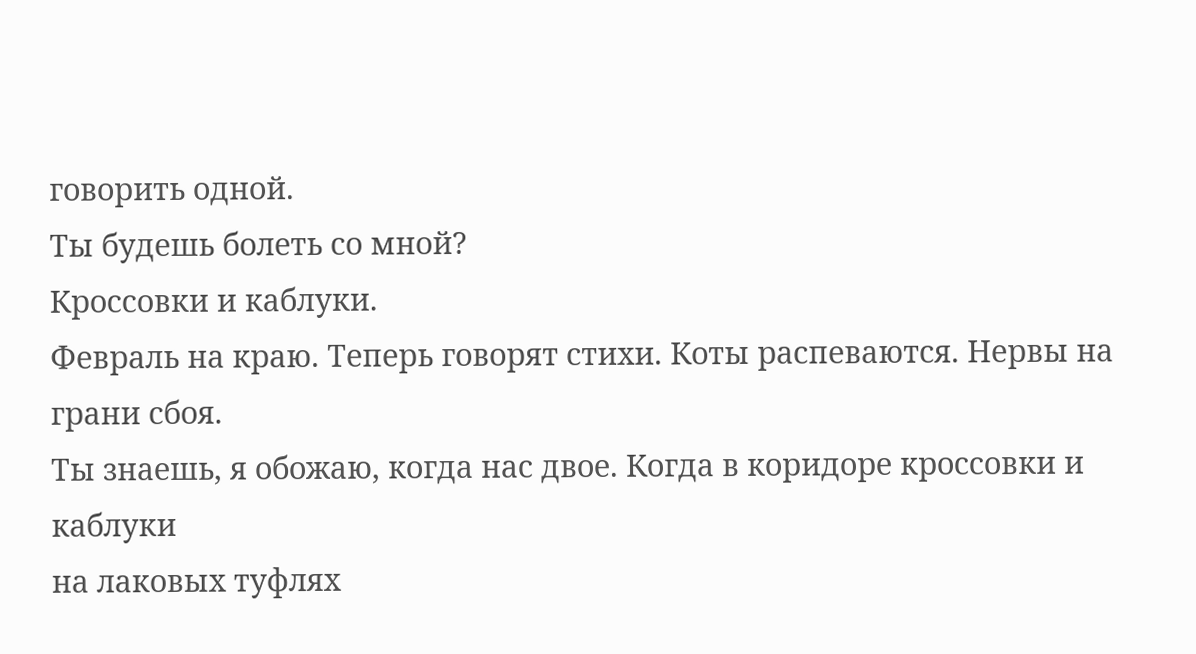говорить одной.
Ты будешь болеть со мной?
Кроссовки и каблуки.
Февраль на краю. Теперь говорят стихи. Коты распеваются. Нервы на грани сбоя.
Ты знаешь, я обожаю, когда нас двое. Когда в коридоре кроссовки и каблуки
на лаковых туфлях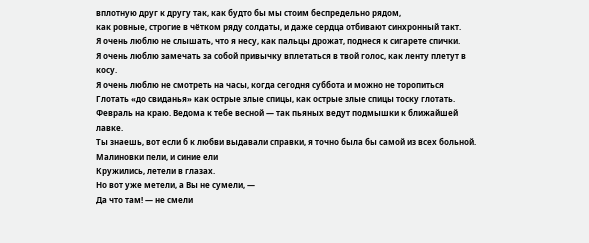вплотную друг к другу так, как будто бы мы стоим беспредельно рядом,
как ровные, строгие в чётком ряду солдаты, и даже сердца отбивают синхронный такт.
Я очень люблю не слышать, что я несу, как пальцы дрожат, поднеся к сигарете спички.
Я очень люблю замечать за собой привычку вплетаться в твой голос, как ленту плетут в косу.
Я очень люблю не смотреть на часы, когда сегодня суббота и можно не торопиться
Глотать «до свиданья» как острые злые спицы, как острые злые спицы тоску глотать.
Февраль на краю. Ведома к тебе весной — так пьяных ведут подмышки к ближайшей лавке.
Ты знаешь, вот если б к любви выдавали справки, я точно была бы самой из всех больной.
Малиновки пели, и синие ели
Кружились, летели в глазах.
Но вот уже метели, а Вы не сумели, —
Да что там! — не смели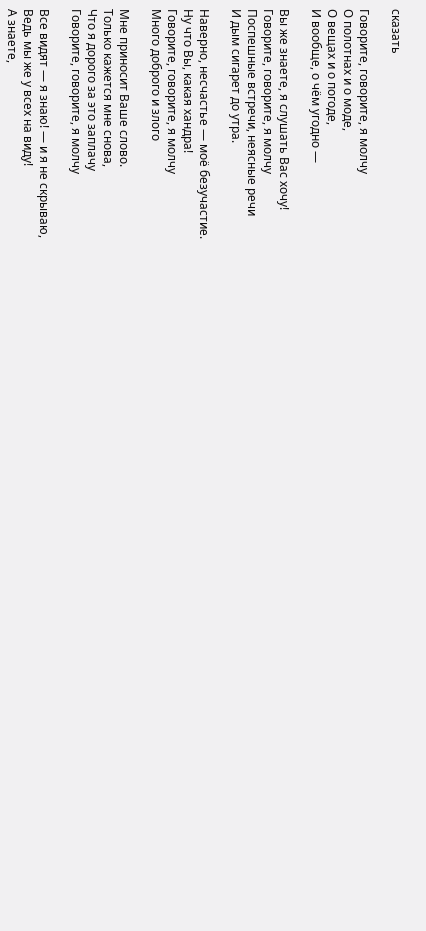сказать

Говорите, говорите, я молчу
О полотнах и о моде,
О вещах и о погоде,
И вообще, о чём угодно —

Вы же знаете, я слушать Вас хочу!
Говорите, говорите, я молчу
Поспешные встречи, неясные речи
И дым сигарет до утра.

Наверно, несчастье — моё безучастие.
Ну что Вы, какая хандра!
Говорите, говорите, я молчу
Много доброго и злого

Мне приносит Ваше слово.
Только кажется мне снова,
Что я дорого за это заплачу
Говорите, говорите, я молчу

Все видят — я знаю! — и я не скрываю,
Ведь мы же у всех на виду!
А знаете,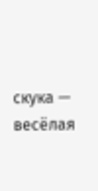скука — весёлая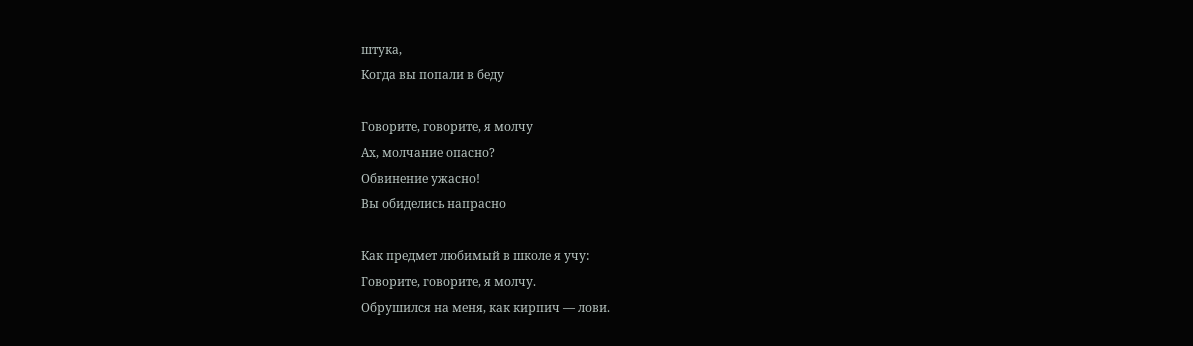штука,
Когда вы попали в беду

Говорите, говорите, я молчу
Ах, молчание опасно?
Обвинение ужасно!
Вы обиделись напрасно

Как предмет любимый в школе я учу:
Говорите, говорите, я молчу.
Обрушился на меня, как кирпич — лови.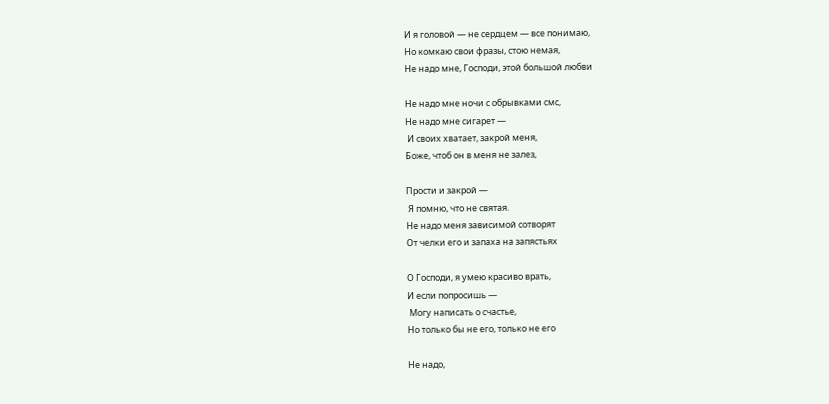И я головой — не сердцем — все понимаю,
Но комкаю свои фразы, стою немая,
Не надо мне, Господи, этой большой любви

Не надо мне ночи с обрывками смс,
Не надо мне сигарет —
 И своих хватает, закрой меня,
Боже, чтоб он в меня не залез,

Прости и закрой —
 Я помню, что не святая.
Не надо меня зависимой сотворят
От челки его и запаха на запястьях

О Господи, я умею красиво врать,
И если попросишь —
 Могу написать о счастье,
Но только бы не его, только не его

Не надо,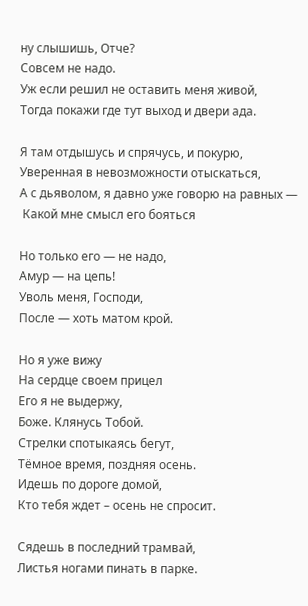ну слышишь, Отче?
Совсем не надо.
Уж если решил не оставить меня живой,
Тогда покажи где тут выход и двери ада.

Я там отдышусь и спрячусь, и покурю,
Уверенная в невозможности отыскаться,
А с дьяволом, я давно уже говорю на равных —
 Какой мне смысл его бояться

Но только его — не надо,
Амур — на цепь!
Уволь меня, Господи,
После — хоть матом крой.

Но я уже вижу
На сердце своем прицел
Его я не выдержу,
Боже. Клянусь Тобой.
Стрелки спотыкаясь бегут,
Тёмное время, поздняя осень.
Идешь по дороге домой,
Кто тебя ждет – осень не спросит.

Сядешь в последний трамвай,
Листья ногами пинать в парке.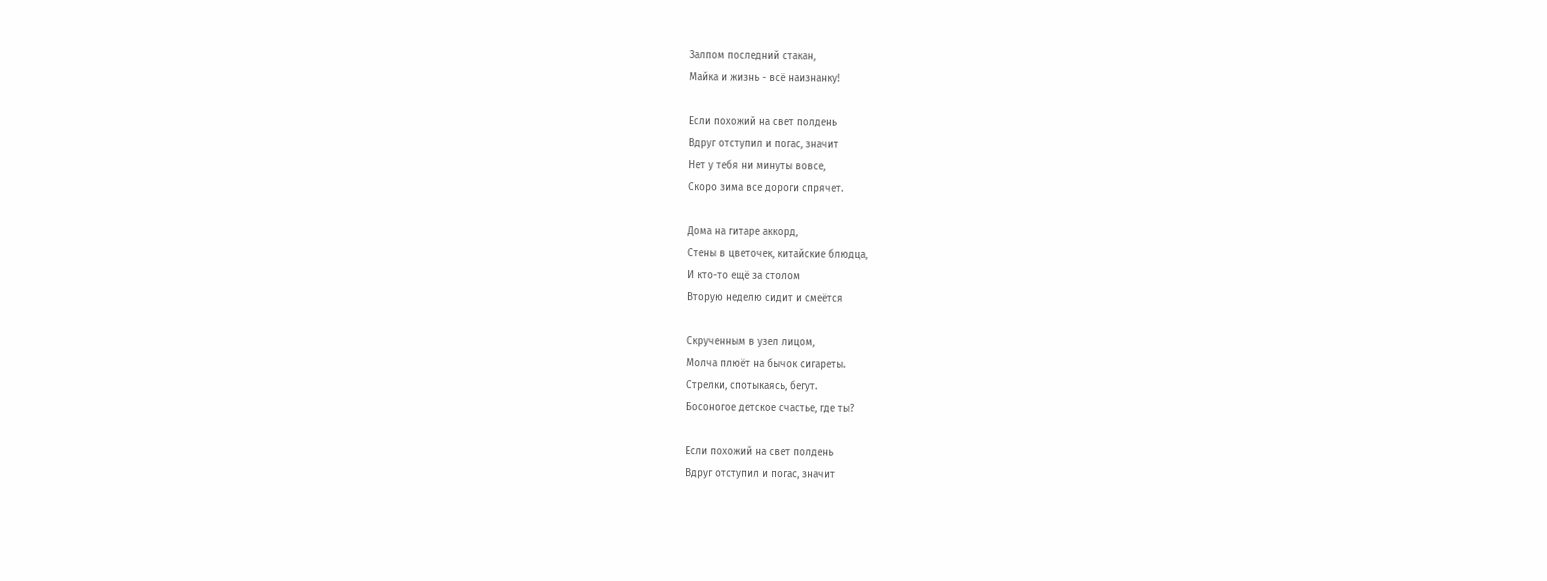Залпом последний стакан,
Майка и жизнь - всё наизнанку!

Если похожий на свет полдень
Вдруг отступил и погас, значит
Нет у тебя ни минуты вовсе,
Скоро зима все дороги спрячет.

Дома на гитаре аккорд,
Стены в цветочек, китайские блюдца,
И кто-то ещё за столом
Вторую неделю сидит и смеётся

Скрученным в узел лицом,
Молча плюёт на бычок сигареты.
Стрелки, спотыкаясь, бегут.
Босоногое детское счастье, где ты?

Если похожий на свет полдень
Вдруг отступил и погас, значит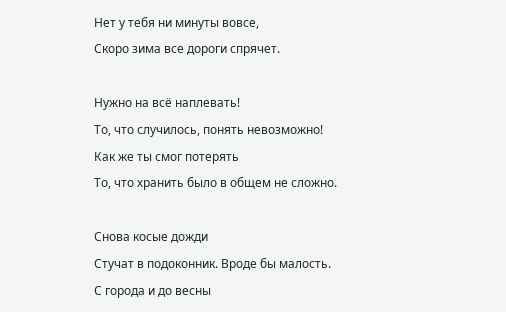Нет у тебя ни минуты вовсе,
Скоро зима все дороги спрячет.

Нужно на всё наплевать!
То, что случилось, понять невозможно!
Как же ты смог потерять
То, что хранить было в общем не сложно.

Снова косые дожди
Стучат в подоконник. Вроде бы малость.
С города и до весны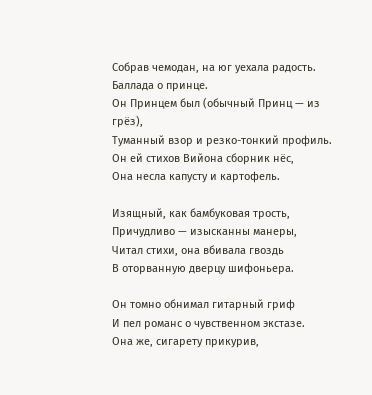Собрав чемодан, на юг уехала радость.
Баллада о принце.
Он Принцем был (обычный Принц — из грёз),
Туманный взор и резко-тонкий профиль.
Он ей стихов Вийона сборник нёс,
Она несла капусту и картофель.

Изящный, как бамбуковая трость,
Причудливо — изысканны манеры,
Читал стихи, она вбивала гвоздь
В оторванную дверцу шифоньера.

Он томно обнимал гитарный гриф
И пел романс о чувственном экстазе.
Она же, сигарету прикурив,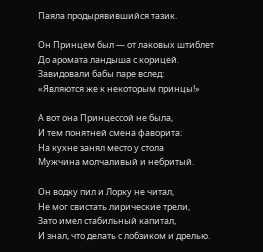Паяла продырявившийся тазик.

Он Принцем был — от лаковых штиблет
До аромата ландыша с корицей.
Завидовали бабы паре вслед:
«Являются же к некоторым принцы!»

А вот она Принцессой не была,
И тем понятней смена фаворита:
На кухне занял место у стола
Мужчина молчаливый и небритый.

Он водку пил и Лорку не читал,
Не мог свистать лирические трели,
Зато имел стабильный капитал,
И знал, что делать с лобзиком и дрелью.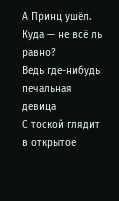А Принц ушёл. Куда — не всё ль равно?
Ведь где-нибудь печальная девица
С тоской глядит в открытое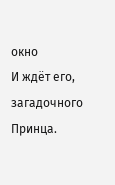окно
И ждёт его, загадочного Принца.